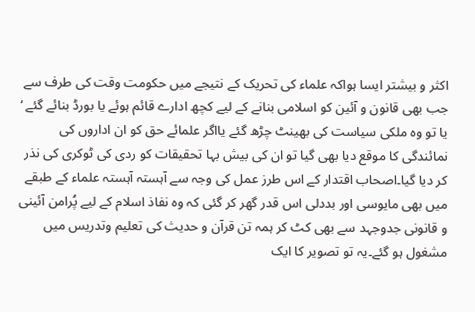اکثر و بیشتر ایسا ہواکہ علماء کی تحریک کے نتیجے میں حکومت وقت کی طرف سے جب بھی قانون و آئین کو اسلامی بنانے کے لیے کچھ ادارے قائم ہوئے یا بورڈ بنائے گئے ‘ یا تو وہ ملکی سیاست کی بھینٹ چڑھ گئے یااگر علمائے حق کو ان اداروں کی نمائندگی کا موقع دیا بھی گیا تو ان کی بیش بہا تحقیقات کو ردی کی ٹوکری کی نذر کر دیا گیا۔اصحاب اقتدار کے اس طرز عمل کی وجہ سے آہستہ آہستہ علماء کے طبقے میں بھی مایوسی اور بددلی اس قدر گھر کر گئی کہ وہ نفاذ اسلام کے لیے پُرامن آئینی و قانونی جدوجہد سے بھی کٹ کر ہمہ تن قرآن و حدیث کی تعلیم وتدریس میں مشغول ہو گئے۔یہ تو تصویر کا ایک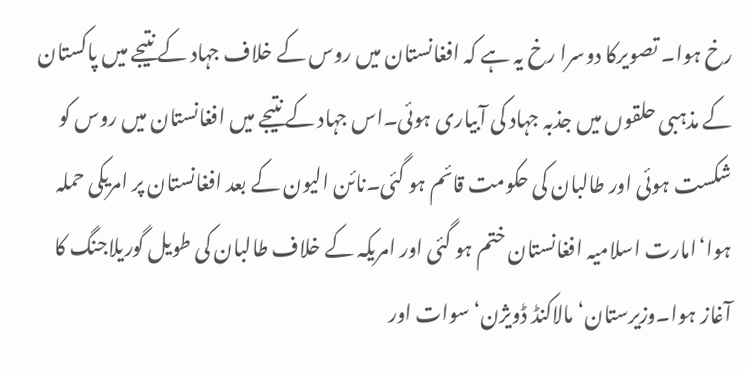رخ ہوا۔ تصویرکا دوسرا رخ یہ ہے کہ افغانستان میں روس کے خلاف جہاد کے نتیجے میں پاکستان کے مذہبی حلقوں میں جذبہ جہاد کی آبیاری ہوئی۔اس جہاد کے نتیجے میں افغانستان میں روس کو شکست ہوئی اور طالبان کی حکومت قائم ہو گئی۔نائن الیون کے بعد افغانستان پر امریکی حملہ ہوا‘امارت اسلامیہ افغانستان ختم ہو گئی اور امریکہ کے خلاف طالبان کی طویل گوریلاجنگ کا آغاز ہوا۔وزیرستان‘ مالاکنڈ ڈویژن‘ سوات اور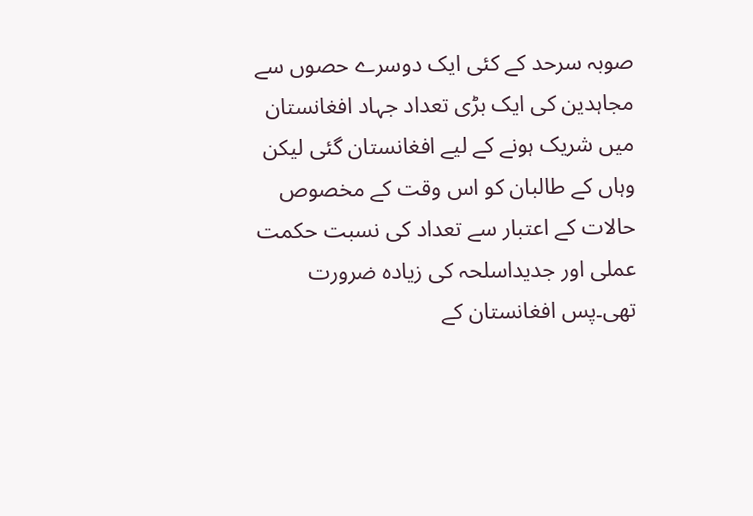صوبہ سرحد کے کئی ایک دوسرے حصوں سے مجاہدین کی ایک بڑی تعداد جہاد افغانستان میں شریک ہونے کے لیے افغانستان گئی لیکن وہاں کے طالبان کو اس وقت کے مخصوص حالات کے اعتبار سے تعداد کی نسبت حکمت عملی اور جدیداسلحہ کی زیادہ ضرورت تھی۔پس افغانستان کے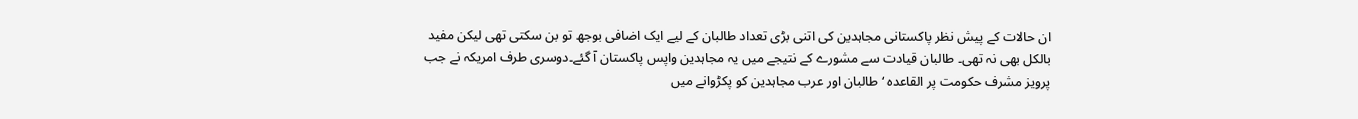ان حالات کے پیش نظر پاکستانی مجاہدین کی اتنی بڑی تعداد طالبان کے لیے ایک اضافی بوجھ تو بن سکتی تھی لیکن مفید بالکل بھی نہ تھی۔ طالبان قیادت سے مشورے کے نتیجے میں یہ مجاہدین واپس پاکستان آ گئے۔دوسری طرف امریکہ نے جب پرویز مشرف حکومت پر القاعدہ ‘ طالبان اور عرب مجاہدین کو پکڑوانے میں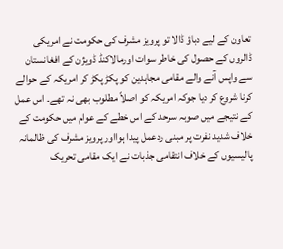تعاون کے لیے دباؤ ڈالا تو پرویز مشرف کی حکومت نے امریکی ڈالروں کے حصول کی خاطر سوات اورمالاکنڈ ڈویژن کے افغانستان سے واپس آنے والے مقامی مجاہدین کو پکڑ پکڑ کر امریکہ کے حوالے کرنا شروع کر دیا جوکہ امریکہ کو اصلاً مطلوب بھی نہ تھے۔ اس عمل کے نتیجے میں صوبہ سرحد کے اس خطے کے عوام میں حکومت کے خلاف شدید نفرت پر مبنی ردعمل پیدا ہوااور پرویز مشرف کی ظالمانہ پالیسیوں کے خلاف انتقامی جذبات نے ایک مقامی تحریک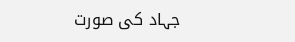جہاد کی صورت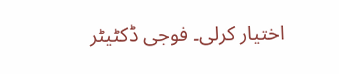اختیار کرلی۔ فوجی ڈکٹیٹر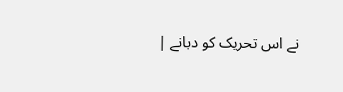نے اس تحریک کو دبانے |